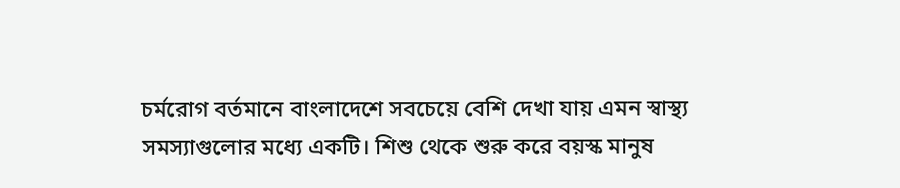চর্মরোগ বর্তমানে বাংলাদেশে সবচেয়ে বেশি দেখা যায় এমন স্বাস্থ্য সমস্যাগুলোর মধ্যে একটি। শিশু থেকে শুরু করে বয়স্ক মানুষ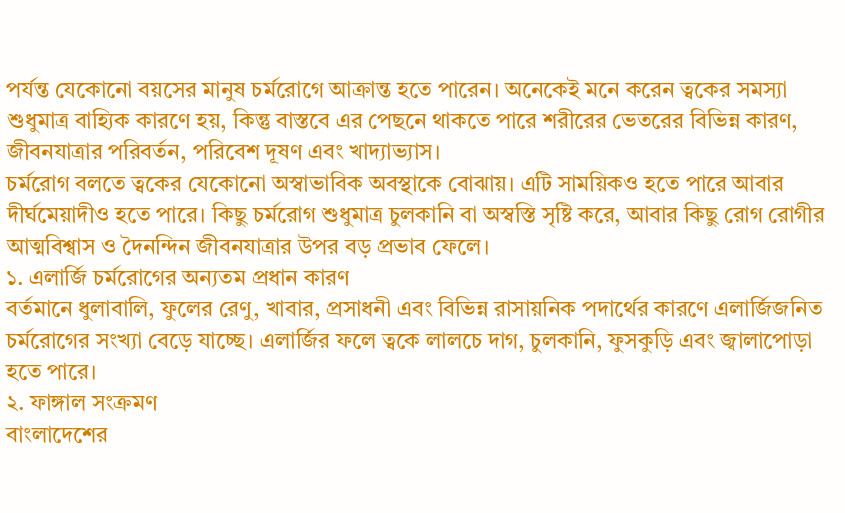পর্যন্ত যেকোনো বয়সের মানুষ চর্মরোগে আক্রান্ত হতে পারেন। অনেকেই মনে করেন ত্বকের সমস্যা শুধুমাত্র বাহ্যিক কারণে হয়, কিন্তু বাস্তবে এর পেছনে থাকতে পারে শরীরের ভেতরের বিভিন্ন কারণ, জীবনযাত্রার পরিবর্তন, পরিবেশ দূষণ এবং খাদ্যাভ্যাস।
চর্মরোগ বলতে ত্বকের যেকোনো অস্বাভাবিক অবস্থাকে বোঝায়। এটি সাময়িকও হতে পারে আবার দীর্ঘমেয়াদীও হতে পারে। কিছু চর্মরোগ শুধুমাত্র চুলকানি বা অস্বস্তি সৃষ্টি করে, আবার কিছু রোগ রোগীর আত্মবিশ্বাস ও দৈনন্দিন জীবনযাত্রার উপর বড় প্রভাব ফেলে।
১. এলার্জি চর্মরোগের অন্যতম প্রধান কারণ
বর্তমানে ধুলাবালি, ফুলের রেণু, খাবার, প্রসাধনী এবং বিভিন্ন রাসায়নিক পদার্থের কারণে এলার্জিজনিত চর্মরোগের সংখ্যা বেড়ে যাচ্ছে। এলার্জির ফলে ত্বকে লালচে দাগ, চুলকানি, ফুসকুড়ি এবং জ্বালাপোড়া হতে পারে।
২. ফাঙ্গাল সংক্রমণ
বাংলাদেশের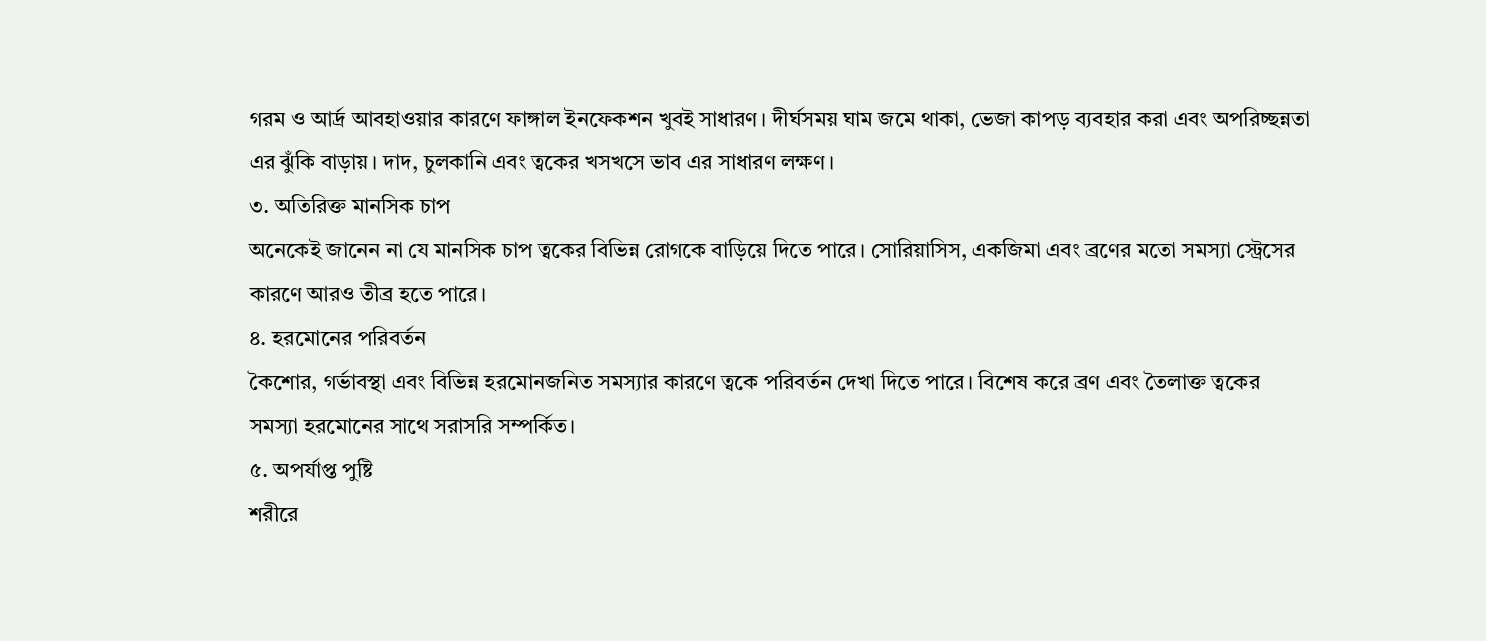গরম ও আর্দ্র আবহাওয়ার কারণে ফাঙ্গাল ইনফেকশন খুবই সাধারণ। দীর্ঘসময় ঘাম জমে থাকা, ভেজা কাপড় ব্যবহার করা এবং অপরিচ্ছন্নতা এর ঝুঁকি বাড়ায়। দাদ, চুলকানি এবং ত্বকের খসখসে ভাব এর সাধারণ লক্ষণ।
৩. অতিরিক্ত মানসিক চাপ
অনেকেই জানেন না যে মানসিক চাপ ত্বকের বিভিন্ন রোগকে বাড়িয়ে দিতে পারে। সোরিয়াসিস, একজিমা এবং ব্রণের মতো সমস্যা স্ট্রেসের কারণে আরও তীব্র হতে পারে।
৪. হরমোনের পরিবর্তন
কৈশোর, গর্ভাবস্থা এবং বিভিন্ন হরমোনজনিত সমস্যার কারণে ত্বকে পরিবর্তন দেখা দিতে পারে। বিশেষ করে ব্রণ এবং তৈলাক্ত ত্বকের সমস্যা হরমোনের সাথে সরাসরি সম্পর্কিত।
৫. অপর্যাপ্ত পুষ্টি
শরীরে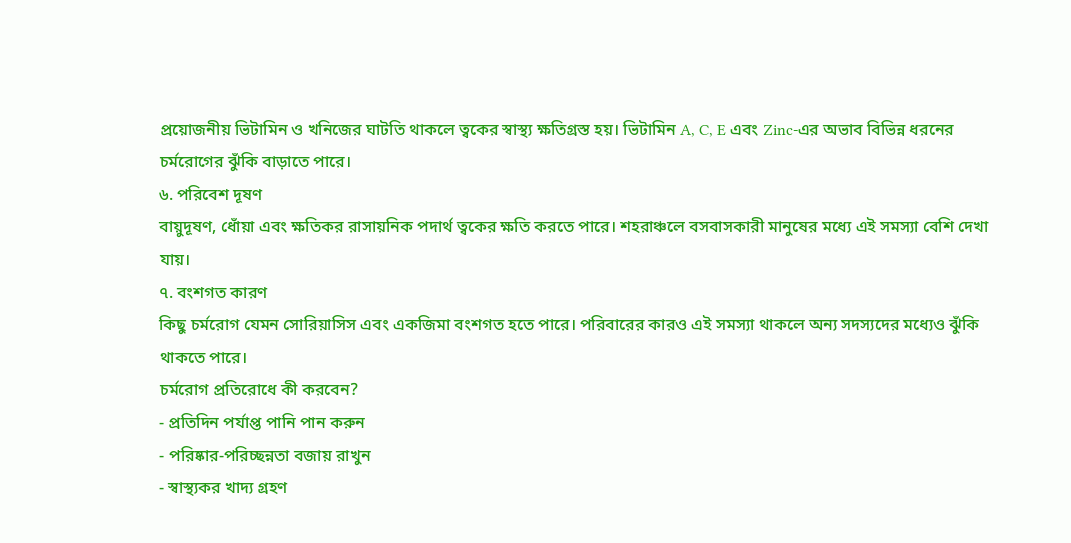প্রয়োজনীয় ভিটামিন ও খনিজের ঘাটতি থাকলে ত্বকের স্বাস্থ্য ক্ষতিগ্রস্ত হয়। ভিটামিন A, C, E এবং Zinc-এর অভাব বিভিন্ন ধরনের চর্মরোগের ঝুঁকি বাড়াতে পারে।
৬. পরিবেশ দূষণ
বায়ুদূষণ, ধোঁয়া এবং ক্ষতিকর রাসায়নিক পদার্থ ত্বকের ক্ষতি করতে পারে। শহরাঞ্চলে বসবাসকারী মানুষের মধ্যে এই সমস্যা বেশি দেখা যায়।
৭. বংশগত কারণ
কিছু চর্মরোগ যেমন সোরিয়াসিস এবং একজিমা বংশগত হতে পারে। পরিবারের কারও এই সমস্যা থাকলে অন্য সদস্যদের মধ্যেও ঝুঁকি থাকতে পারে।
চর্মরোগ প্রতিরোধে কী করবেন?
- প্রতিদিন পর্যাপ্ত পানি পান করুন
- পরিষ্কার-পরিচ্ছন্নতা বজায় রাখুন
- স্বাস্থ্যকর খাদ্য গ্রহণ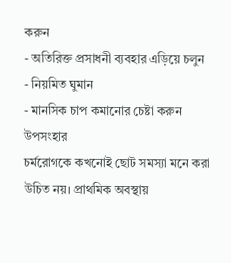করুন
- অতিরিক্ত প্রসাধনী ব্যবহার এড়িয়ে চলুন
- নিয়মিত ঘুমান
- মানসিক চাপ কমানোর চেষ্টা করুন
উপসংহার
চর্মরোগকে কখনোই ছোট সমস্যা মনে করা উচিত নয়। প্রাথমিক অবস্থায়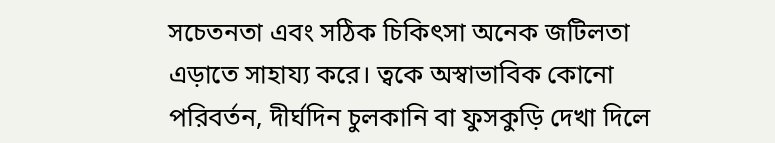সচেতনতা এবং সঠিক চিকিৎসা অনেক জটিলতা এড়াতে সাহায্য করে। ত্বকে অস্বাভাবিক কোনো পরিবর্তন, দীর্ঘদিন চুলকানি বা ফুসকুড়ি দেখা দিলে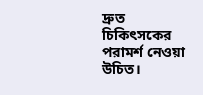দ্রুত চিকিৎসকের পরামর্শ নেওয়া উচিত।